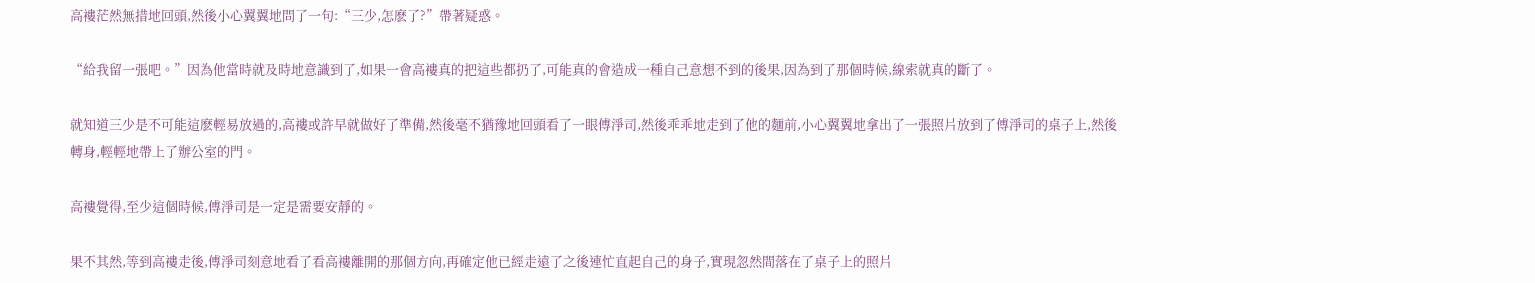高褸茫然無措地回頭,然後小心翼翼地問了一句:“三少,怎麽了?”帶著疑惑。

“給我留一張吧。”因為他當時就及時地意識到了,如果一會高褸真的把這些都扔了,可能真的會造成一種自己意想不到的後果,因為到了那個時候,線索就真的斷了。

就知道三少是不可能這麽輕易放過的,高褸或許早就做好了準備,然後毫不猶豫地回頭看了一眼傅淨司,然後乖乖地走到了他的麵前,小心翼翼地拿出了一張照片放到了傅淨司的桌子上,然後轉身,輕輕地帶上了辦公室的門。

高褸覺得,至少這個時候,傅淨司是一定是需要安靜的。

果不其然,等到高褸走後,傅淨司刻意地看了看高褸離開的那個方向,再確定他已經走遠了之後連忙直起自己的身子,實現忽然間落在了桌子上的照片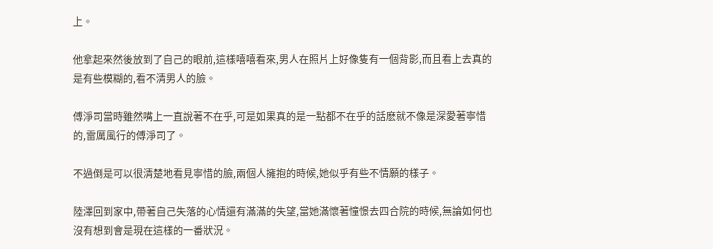上。

他拿起來然後放到了自己的眼前,這樣嘻嘻看來,男人在照片上好像隻有一個背影,而且看上去真的是有些模糊的,看不清男人的臉。

傅淨司當時雖然嘴上一直說著不在乎,可是如果真的是一點都不在乎的話麽就不像是深愛著寧惜的,雷厲風行的傅淨司了。

不過倒是可以很清楚地看見寧惜的臉,兩個人擁抱的時候,她似乎有些不情願的樣子。

陸澤回到家中,帶著自己失落的心情還有滿滿的失望,當她滿懷著憧憬去四合院的時候,無論如何也沒有想到會是現在這樣的一番狀況。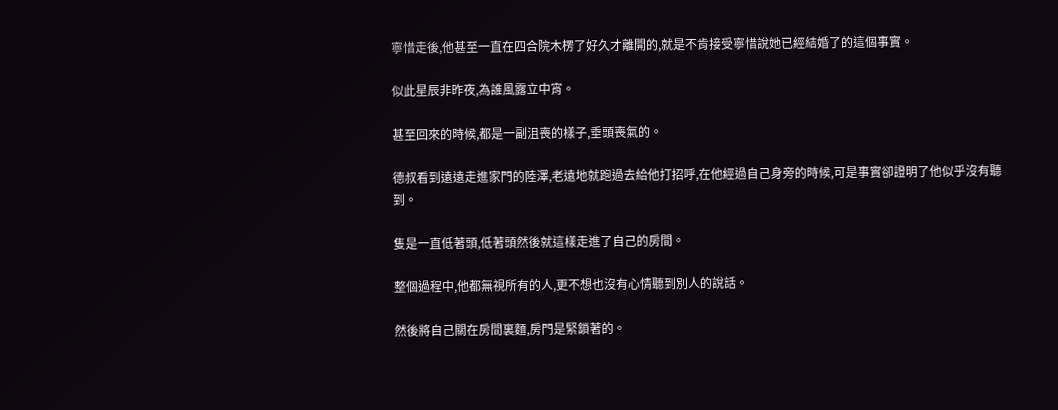寧惜走後,他甚至一直在四合院木楞了好久才離開的,就是不肯接受寧惜說她已經結婚了的這個事實。

似此星辰非昨夜,為誰風露立中宵。

甚至回來的時候,都是一副沮喪的樣子,垂頭喪氣的。

德叔看到遠遠走進家門的陸澤,老遠地就跑過去給他打招呼,在他經過自己身旁的時候,可是事實卻證明了他似乎沒有聽到。

隻是一直低著頭,低著頭然後就這樣走進了自己的房間。

整個過程中,他都無視所有的人,更不想也沒有心情聽到別人的說話。

然後將自己關在房間裏麵,房門是緊鎖著的。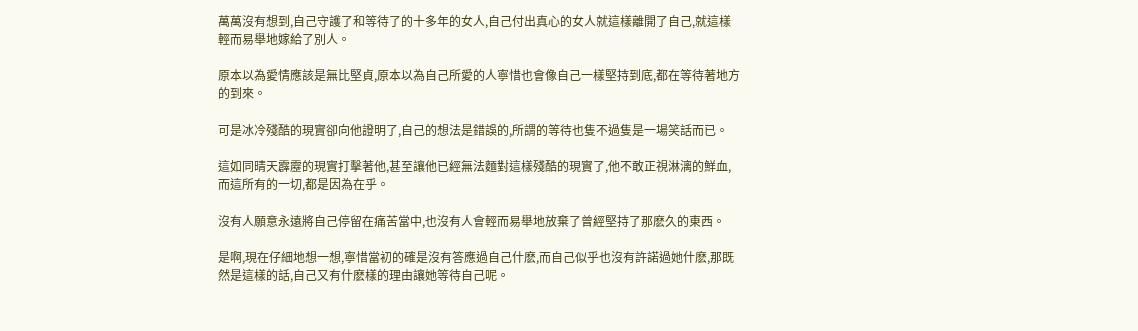萬萬沒有想到,自己守護了和等待了的十多年的女人,自己付出真心的女人就這樣離開了自己,就這樣輕而易舉地嫁給了別人。

原本以為愛情應該是無比堅貞,原本以為自己所愛的人寧惜也會像自己一樣堅持到底,都在等待著地方的到來。

可是冰冷殘酷的現實卻向他證明了,自己的想法是錯誤的,所謂的等待也隻不過隻是一場笑話而已。

這如同晴天霹靂的現實打擊著他,甚至讓他已經無法麵對這樣殘酷的現實了,他不敢正視淋漓的鮮血,而這所有的一切,都是因為在乎。

沒有人願意永遠將自己停留在痛苦當中,也沒有人會輕而易舉地放棄了曾經堅持了那麽久的東西。

是啊,現在仔細地想一想,寧惜當初的確是沒有答應過自己什麽,而自己似乎也沒有許諾過她什麽,那既然是這樣的話,自己又有什麽樣的理由讓她等待自己呢。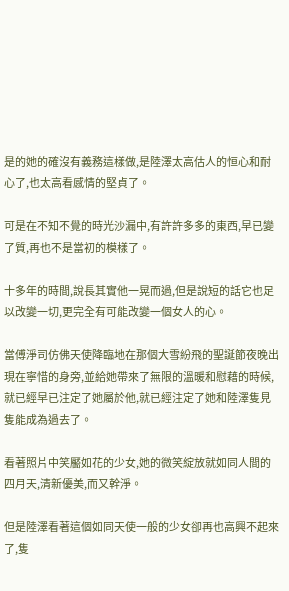是的她的確沒有義務這樣做,是陸澤太高估人的恒心和耐心了,也太高看感情的堅貞了。

可是在不知不覺的時光沙漏中,有許許多多的東西,早已變了質,再也不是當初的模樣了。

十多年的時間,說長其實他一晃而過,但是說短的話它也足以改變一切,更完全有可能改變一個女人的心。

當傅淨司仿佛天使降臨地在那個大雪紛飛的聖誕節夜晚出現在寧惜的身旁,並給她帶來了無限的溫暖和慰藉的時候,就已經早已注定了她屬於他,就已經注定了她和陸澤隻見隻能成為過去了。

看著照片中笑靨如花的少女,她的微笑綻放就如同人間的四月天,清新優美,而又幹淨。

但是陸澤看著這個如同天使一般的少女卻再也高興不起來了,隻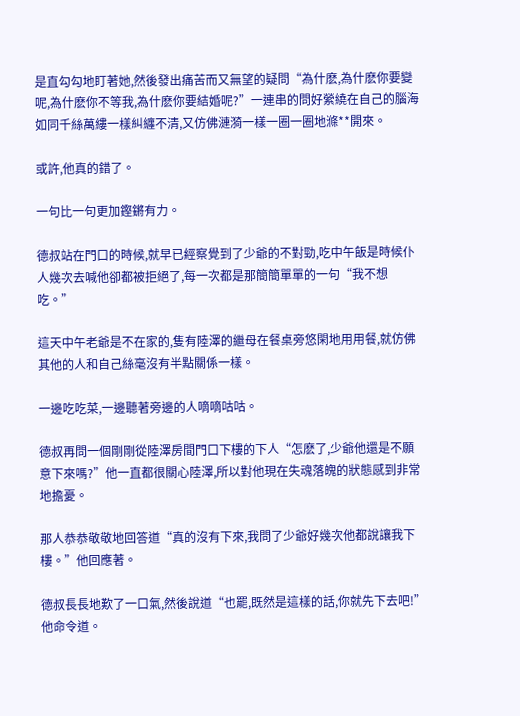是直勾勾地盯著她,然後發出痛苦而又無望的疑問“為什麽,為什麽你要變呢,為什麽你不等我,為什麽你要結婚呢?”一連串的問好縈繞在自己的腦海如同千絲萬縷一樣糾纏不清,又仿佛漣漪一樣一圈一圈地滌**開來。

或許,他真的錯了。

一句比一句更加鏗鏘有力。

德叔站在門口的時候,就早已經察覺到了少爺的不對勁,吃中午飯是時候仆人幾次去喊他卻都被拒絕了,每一次都是那簡簡單單的一句“我不想吃。”

這天中午老爺是不在家的,隻有陸澤的繼母在餐桌旁悠閑地用用餐,就仿佛其他的人和自己絲毫沒有半點關係一樣。

一邊吃吃菜,一邊聽著旁邊的人嘀嘀咕咕。

德叔再問一個剛剛從陸澤房間門口下樓的下人“怎麽了,少爺他還是不願意下來嗎?”他一直都很關心陸澤,所以對他現在失魂落魄的狀態感到非常地擔憂。

那人恭恭敬敬地回答道“真的沒有下來,我問了少爺好幾次他都說讓我下樓。”他回應著。

德叔長長地歎了一口氣,然後說道“也罷,既然是這樣的話,你就先下去吧!”他命令道。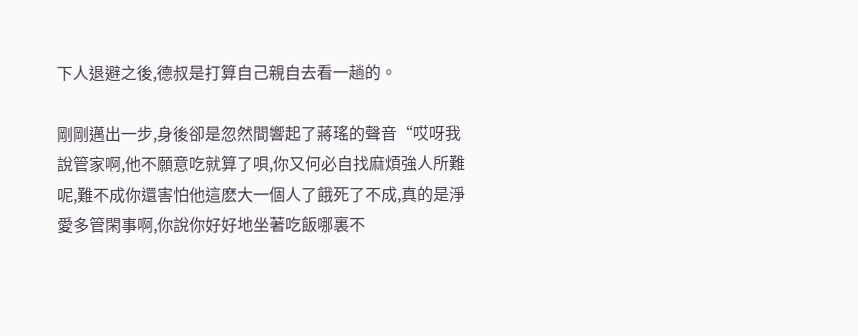下人退避之後,德叔是打算自己親自去看一趟的。

剛剛邁出一步,身後卻是忽然間響起了蔣瑤的聲音“哎呀我說管家啊,他不願意吃就算了唄,你又何必自找麻煩強人所難呢,難不成你還害怕他這麽大一個人了餓死了不成,真的是淨愛多管閑事啊,你說你好好地坐著吃飯哪裏不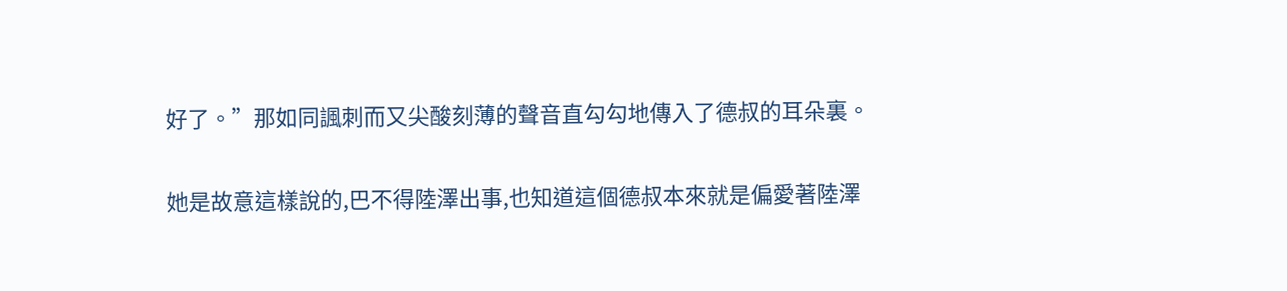好了。”那如同諷刺而又尖酸刻薄的聲音直勾勾地傳入了德叔的耳朵裏。

她是故意這樣說的,巴不得陸澤出事,也知道這個德叔本來就是偏愛著陸澤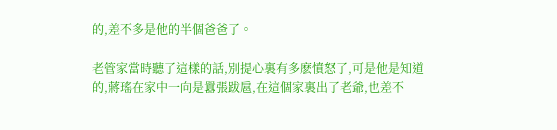的,差不多是他的半個爸爸了。

老管家當時聽了這樣的話,別提心裏有多麽憤怒了,可是他是知道的,蔣瑤在家中一向是囂張跋扈,在這個家裏出了老爺,也差不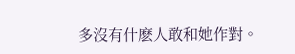多沒有什麽人敢和她作對。